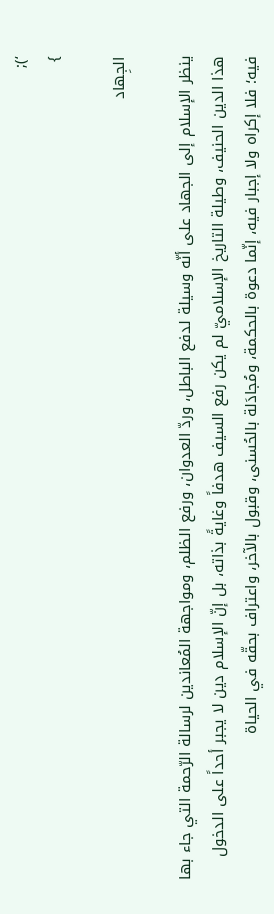‘);
}

الجِهاد

ينظر الإسلام إلى الجهاد على أنّه وسيلة لدفع الباطل، وردّ العدوان، ورفع الظلم، ومواجهة المُعاندين لرسالة الرّحمة التي جاء بها هذا الدين الحنيف، وطيلة التاريخ الإسلاميّ لم يكن رفع السيف هدفاً وغايةً بذاته، بل إنّ الإسلام دين لا يجبر أحداً على الدخول فيه؛ فلا إكراه ولا إجبار فيه، إنّما دعوة بالحكمة، ومُجادَلة بالحُسنى، وقبول بالآخر، واعتراف بحقّه في الحياة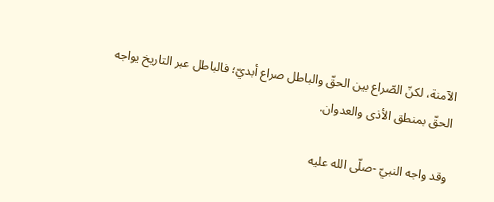الآمنة، لكنّ الصّراع بين الحقّ والباطل صراع أبديّ؛ فالباطل عبر التاريخ يواجه الحقّ بمنطق الأذى والعدوان.

وقد واجه النبيّ -صلّى الله عليه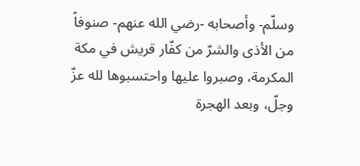وسلّم- وأصحابه -رضي الله عنهم- صنوفاً من الأذى والشرّ من كفّار قريش في مكة المكرمة، وصبروا عليها واحتسبوها لله عزّ وجلّ، وبعد الهجرة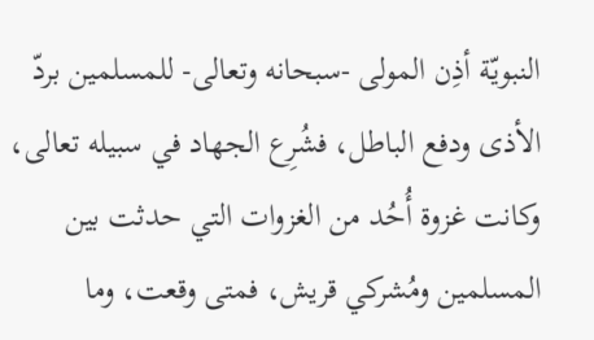النبويّة أذِن المولى -سبحانه وتعالى- للمسلمين بردّ الأذى ودفع الباطل، فشُرِع الجهاد في سبيله تعالى، وكانت غزوة أُحُد من الغزوات التي حدثت بين المسلمين ومُشركي قريش، فمتى وقعت، وما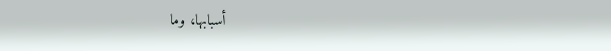أسبابها، وما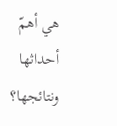هي أهمّ أحداثها ونتائجها؟